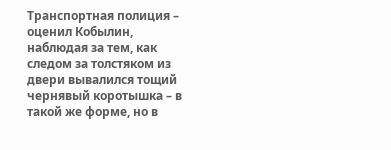Транспортная полиция – оценил Кобылин, наблюдая за тем, как следом за толстяком из двери вывалился тощий чернявый коротышка – в такой же форме, но в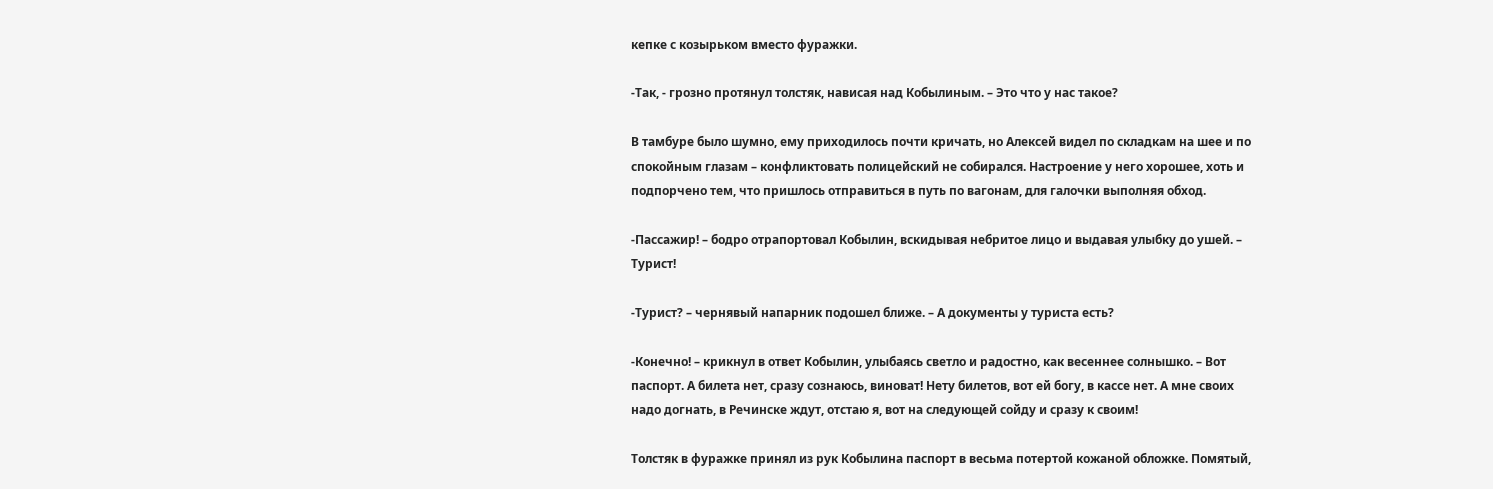кепке с козырьком вместо фуражки.

-Так, - грозно протянул толстяк, нависая над Кобылиным. – Это что у нас такое?

В тамбуре было шумно, ему приходилось почти кричать, но Алексей видел по складкам на шее и по спокойным глазам – конфликтовать полицейский не собирался. Настроение у него хорошее, хоть и подпорчено тем, что пришлось отправиться в путь по вагонам, для галочки выполняя обход.

-Пассажир! – бодро отрапортовал Кобылин, вскидывая небритое лицо и выдавая улыбку до ушей. – Турист!

-Турист? – чернявый напарник подошел ближе. – А документы у туриста есть?

-Конечно! – крикнул в ответ Кобылин, улыбаясь светло и радостно, как весеннее солнышко. – Вот паспорт. А билета нет, сразу сознаюсь, виноват! Нету билетов, вот ей богу, в кассе нет. А мне своих надо догнать, в Речинске ждут, отстаю я, вот на следующей сойду и сразу к своим!

Толстяк в фуражке принял из рук Кобылина паспорт в весьма потертой кожаной обложке. Помятый,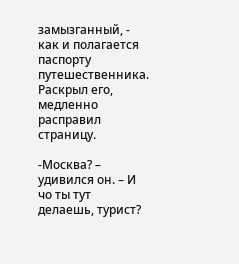замызганный, - как и полагается паспорту путешественника. Раскрыл его, медленно расправил страницу.

-Москва? – удивился он. – И чо ты тут делаешь, турист?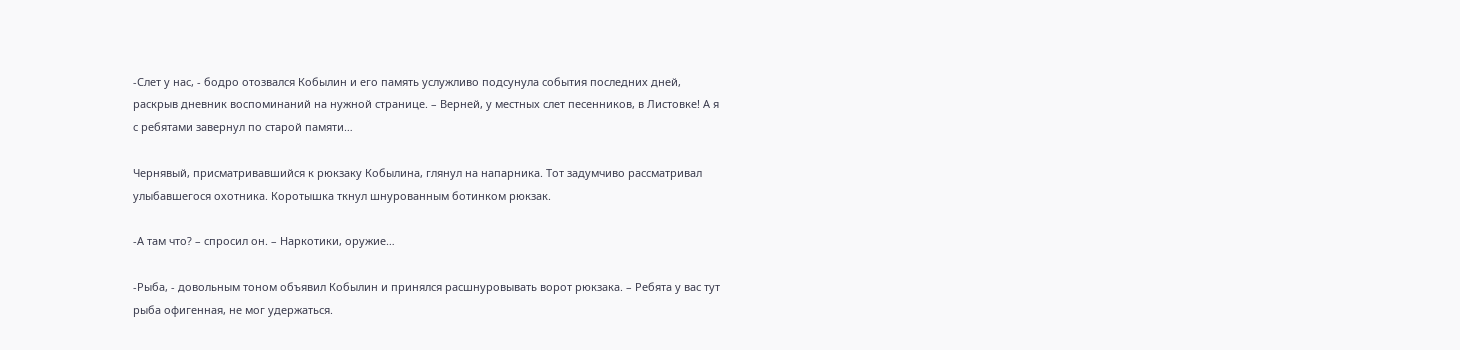-Слет у нас, - бодро отозвался Кобылин и его память услужливо подсунула события последних дней, раскрыв дневник воспоминаний на нужной странице. – Верней, у местных слет песенников, в Листовке! А я с ребятами завернул по старой памяти…

Чернявый, присматривавшийся к рюкзаку Кобылина, глянул на напарника. Тот задумчиво рассматривал улыбавшегося охотника. Коротышка ткнул шнурованным ботинком рюкзак.

-А там что? – спросил он. – Наркотики, оружие…

-Рыба, - довольным тоном объявил Кобылин и принялся расшнуровывать ворот рюкзака. – Ребята у вас тут рыба офигенная, не мог удержаться.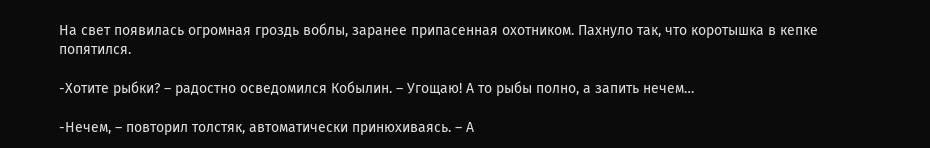На свет появилась огромная гроздь воблы, заранее припасенная охотником. Пахнуло так, что коротышка в кепке попятился.

-Хотите рыбки? – радостно осведомился Кобылин. – Угощаю! А то рыбы полно, а запить нечем…

-Нечем, – повторил толстяк, автоматически принюхиваясь. – А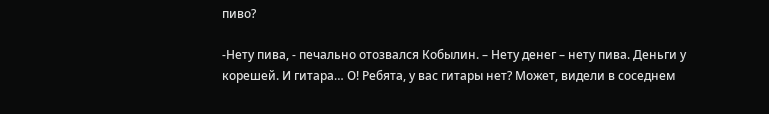пиво?

-Нету пива, - печально отозвался Кобылин. – Нету денег – нету пива. Деньги у корешей. И гитара… О! Ребята, у вас гитары нет? Может, видели в соседнем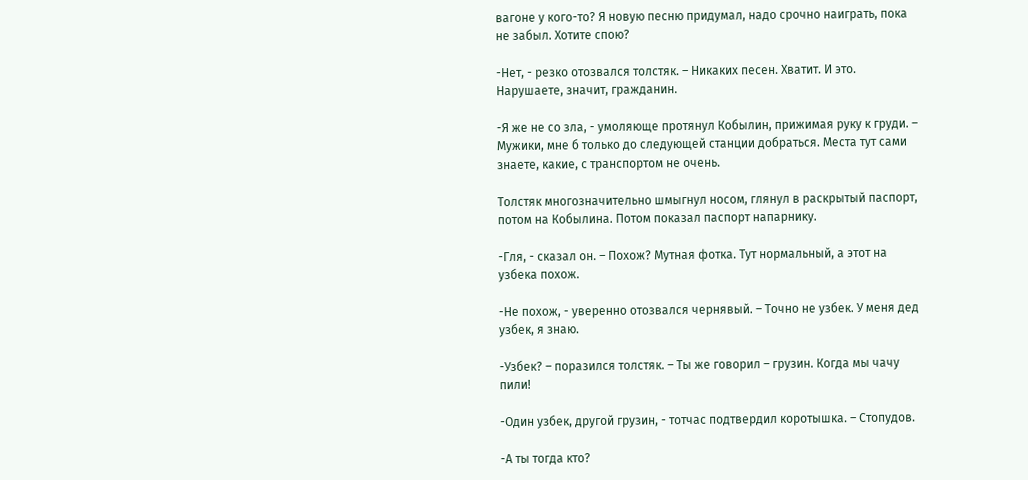вагоне у кого-то? Я новую песню придумал, надо срочно наиграть, пока не забыл. Хотите спою?

-Нет, - резко отозвался толстяк. – Никаких песен. Хватит. И это. Нарушаете, значит, гражданин.

-Я же не со зла, - умоляюще протянул Кобылин, прижимая руку к груди. – Мужики, мне б только до следующей станции добраться. Места тут сами знаете, какие, с транспортом не очень.

Толстяк многозначительно шмыгнул носом, глянул в раскрытый паспорт, потом на Кобылина. Потом показал паспорт напарнику.

-Гля, - сказал он. – Похож? Мутная фотка. Тут нормальный, а этот на узбека похож.

-Не похож, - уверенно отозвался чернявый. – Точно не узбек. У меня дед узбек, я знаю.

-Узбек? – поразился толстяк. – Ты же говорил – грузин. Когда мы чачу пили!

-Один узбек, другой грузин, - тотчас подтвердил коротышка. – Стопудов.

-А ты тогда кто?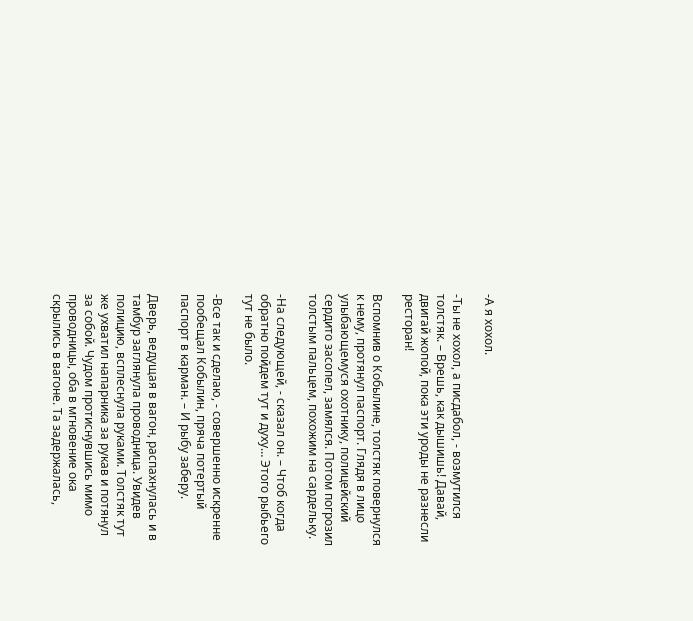-А я хохол.

-Ты не хохол, а писдабол, - возмутился толстяк. – Врешь, как дышишь! Давай, двигай жопой, пока эти уроды не разнесли ресторан!

Вспомнив о Кобылине, толстяк повернулся к нему, протянул паспорт. Глядя в лицо улыбающемуся охотнику, полицейский сердито засопел, замялся. Потом погрозил толстым пальцем, похожим на сардельку.

-На следующей, - сказал он. – Чтоб когда обратно пойдем тут и духу… Этого рыбьего тут не было.

-Все так и сделаю, - совершенно искренне пообещал Кобылин, пряча потертый паспорт в карман. – И рыбу заберу.

Дверь, ведущая в вагон, распахнулась и в тамбур заглянула проводница. Увидев полицию, всплеснула руками. Толстяк тут же ухватил напарника за рукав и потянул за собой. Чудом протиснувшись мимо проводницы, оба в мгновение ока скрылись в вагоне. Та задержалась,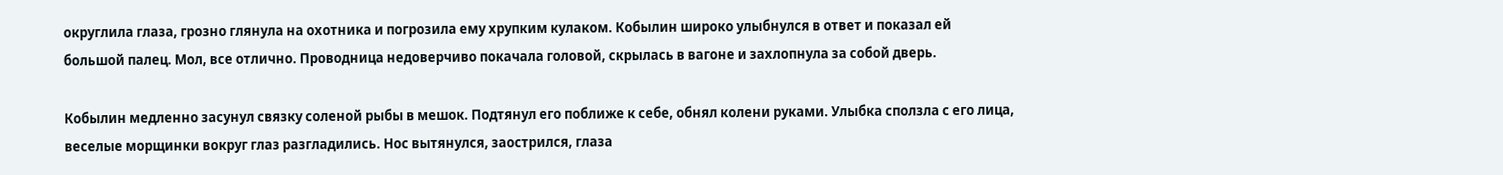округлила глаза, грозно глянула на охотника и погрозила ему хрупким кулаком. Кобылин широко улыбнулся в ответ и показал ей большой палец. Мол, все отлично. Проводница недоверчиво покачала головой, скрылась в вагоне и захлопнула за собой дверь.

Кобылин медленно засунул связку соленой рыбы в мешок. Подтянул его поближе к себе, обнял колени руками. Улыбка сползла с его лица, веселые морщинки вокруг глаз разгладились. Нос вытянулся, заострился, глаза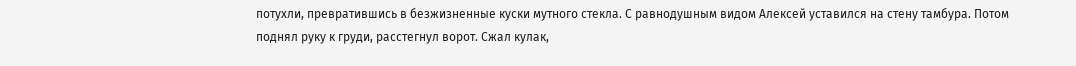потухли, превратившись в безжизненные куски мутного стекла. С равнодушным видом Алексей уставился на стену тамбура. Потом поднял руку к груди, расстегнул ворот. Сжал кулак,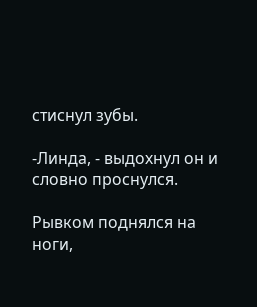стиснул зубы.

-Линда, - выдохнул он и словно проснулся.

Рывком поднялся на ноги,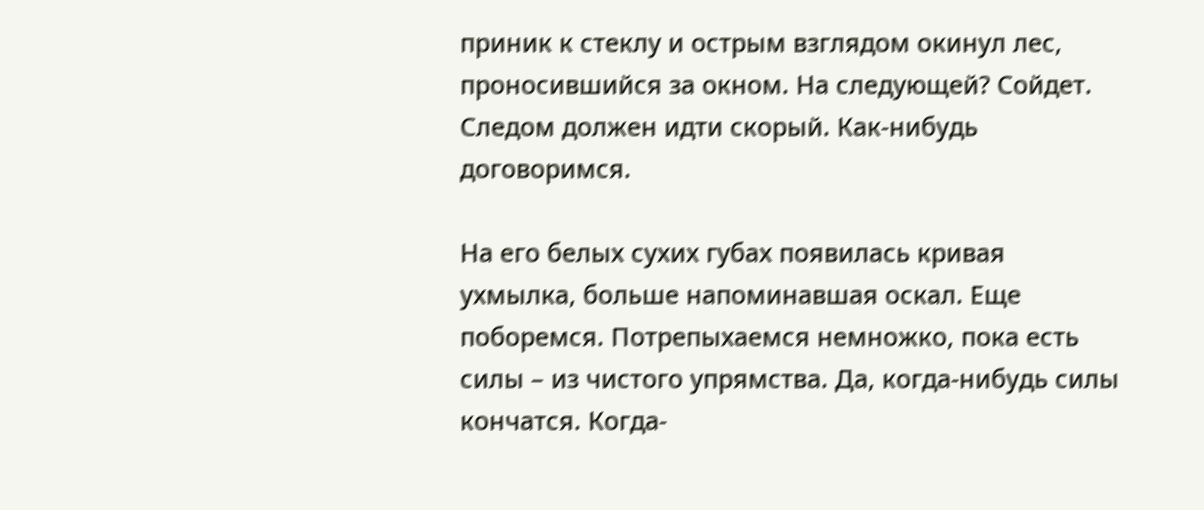приник к стеклу и острым взглядом окинул лес, проносившийся за окном. На следующей? Сойдет. Следом должен идти скорый. Как-нибудь договоримся.

На его белых сухих губах появилась кривая ухмылка, больше напоминавшая оскал. Еще поборемся. Потрепыхаемся немножко, пока есть силы – из чистого упрямства. Да, когда-нибудь силы кончатся. Когда-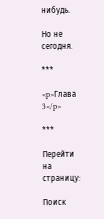нибудь.

Но не сегодня.

***

<p>Глава 3</p>

***

Перейти на страницу:

Поиск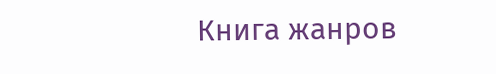Книга жанров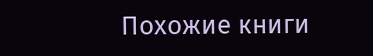Похожие книги